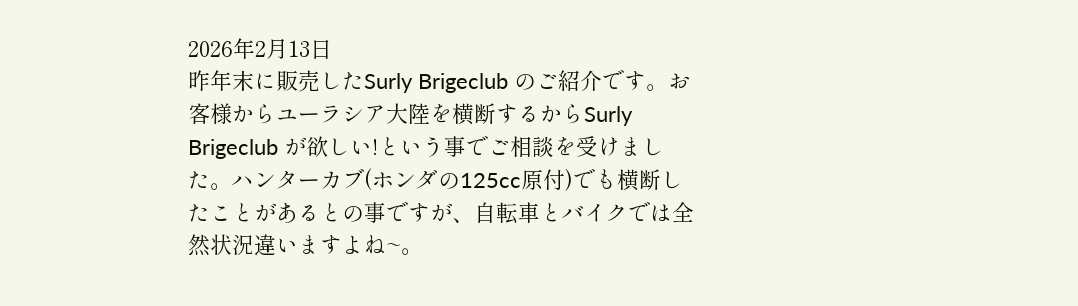2026年2月13日
昨年末に販売したSurly Brigeclub のご紹介です。お客様からユーラシア大陸を横断するからSurly Brigeclub が欲しい!という事でご相談を受けました。ハンターカブ(ホンダの125cc原付)でも横断したことがあるとの事ですが、自転車とバイクでは全然状況違いますよね~。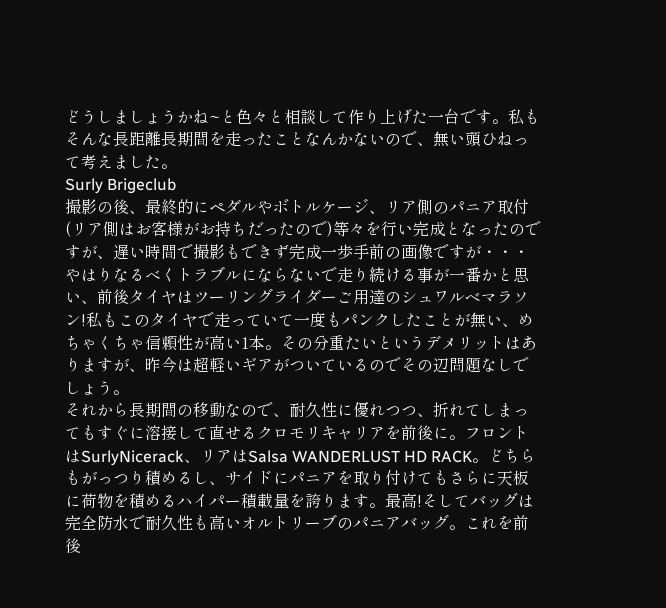どうしましょうかね~と色々と相談して作り上げた一台です。私もそんな長距離長期間を走ったことなんかないので、無い頭ひねって考えました。
Surly Brigeclub
撮影の後、最終的にペダルやボトルケージ、リア側のパニア取付(リア側はお客様がお持ちだったので)等々を行い完成となったのですが、遅い時間で撮影もできず完成一歩手前の画像ですが・・・
やはりなるべくトラブルにならないで走り続ける事が一番かと思い、前後タイヤはツーリングライダーご用達のシュワルベマラソン!私もこのタイヤで走っていて一度もパンクしたことが無い、めちゃくちゃ信頼性が高い1本。その分重たいというデメリットはありますが、昨今は超軽いギアがついているのでその辺問題なしでしょう。
それから長期間の移動なので、耐久性に優れつつ、折れてしまってもすぐに溶接して直せるクロモリキャリアを前後に。フロントはSurlyNicerack、リアはSalsa WANDERLUST HD RACK。どちらもがっつり積めるし、サイドにパニアを取り付けてもさらに天板に荷物を積めるハイパー積載量を誇ります。最高!そしてバッグは完全防水で耐久性も高いオルトリーブのパニアバッグ。これを前後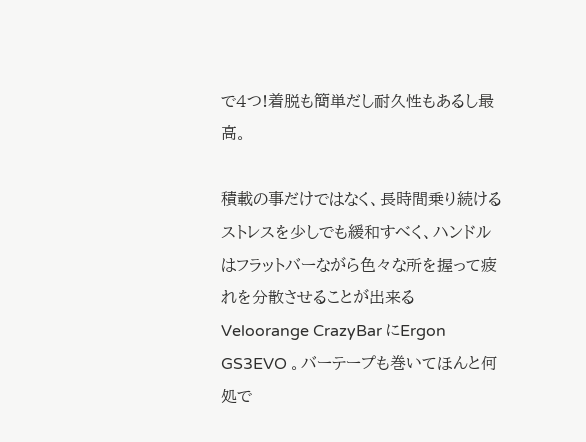で4つ!着脱も簡単だし耐久性もあるし最高。

積載の事だけではなく、長時間乗り続けるストレスを少しでも緩和すべく、ハンドルはフラットバーながら色々な所を握って疲れを分散させることが出来るVeloorange CrazyBar にErgon GS3EVO 。バーテープも巻いてほんと何処で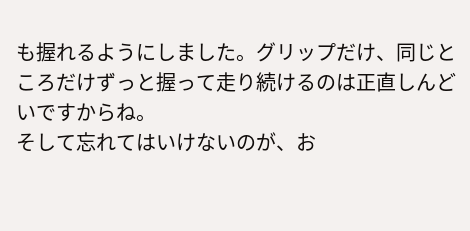も握れるようにしました。グリップだけ、同じところだけずっと握って走り続けるのは正直しんどいですからね。
そして忘れてはいけないのが、お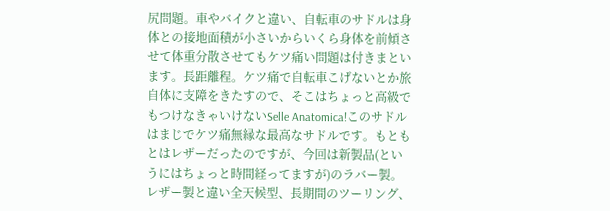尻問題。車やバイクと違い、自転車のサドルは身体との接地面積が小さいからいくら身体を前傾させて体重分散させてもケツ痛い問題は付きまといます。長距離程。ケツ痛で自転車こげないとか旅自体に支障をきたすので、そこはちょっと高級でもつけなきゃいけないSelle Anatomica!このサドルはまじでケツ痛無縁な最高なサドルです。もともとはレザーだったのですが、今回は新製品(というにはちょっと時間経ってますが)のラバー製。レザー製と違い全天候型、長期間のツーリング、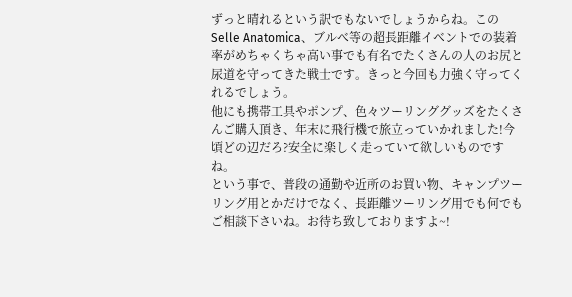ずっと晴れるという訳でもないでしょうからね。このSelle Anatomica、ブルべ等の超長距離イベントでの装着率がめちゃくちゃ高い事でも有名でたくさんの人のお尻と尿道を守ってきた戦士です。きっと今回も力強く守ってくれるでしょう。
他にも携帯工具やポンプ、色々ツーリンググッズをたくさんご購入頂き、年末に飛行機で旅立っていかれました!今頃どの辺だろ?安全に楽しく走っていて欲しいものですね。
という事で、普段の通勤や近所のお買い物、キャンプツーリング用とかだけでなく、長距離ツーリング用でも何でもご相談下さいね。お待ち致しておりますよ~!